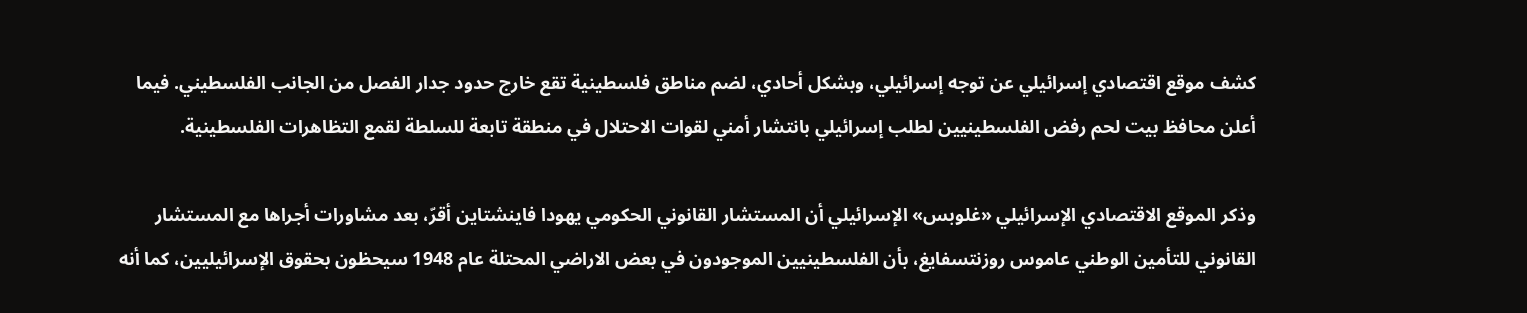كشف موقع اقتصادي إسرائيلي عن توجه إسرائيلي، وبشكل أحادي، لضم مناطق فلسطينية تقع خارج حدود جدار الفصل من الجانب الفلسطيني. فيما أعلن محافظ بيت لحم رفض الفلسطينيين لطلب إسرائيلي بانتشار أمني لقوات الاحتلال في منطقة تابعة للسلطة لقمع التظاهرات الفلسطينية.

وذكر الموقع الاقتصادي الإسرائيلي «غلوبس» الإسرائيلي أن المستشار القانوني الحكومي يهودا فاينشتاين أقرّ، بعد مشاورات أجراها مع المستشار القانوني للتأمين الوطني عاموس روزنتسفايغ، بأن الفلسطينيين الموجودون في بعض الاراضي المحتلة عام 1948 سيحظون بحقوق الإسرائيليين، كما أنه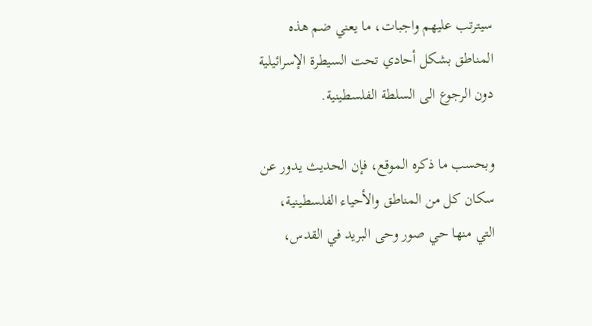سيترتب عليهم واجبات، ما يعني ضم هذه المناطق بشكل أحادي تحت السيطرة الإسرائيلية دون الرجوع الى السلطة الفلسطينية.

وبحسب ما ذكره الموقع، فإن الحديث يدور عن سكان كل من المناطق والأحياء الفلسطينية، التي منها حي صور وحى البريد في القدس،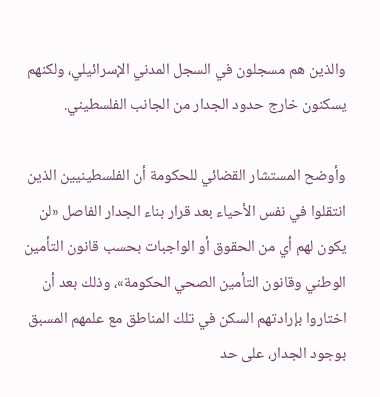والذين هم مسجلون في السجل المدني الإسرائيلي، ولكنهم يسكنون خارج حدود الجدار من الجانب الفلسطيني.

وأوضح المستشار القضائي للحكومة أن الفلسطينيين الذين انتقلوا في نفس الأحياء بعد قرار بناء الجدار الفاصل «لن يكون لهم أي من الحقوق أو الواجبات بحسب قانون التأمين الوطني وقانون التأمين الصحي الحكومة»، وذلك بعد أن اختاروا بإرادتهم السكن في تلك المناطق مع علمهم المسبق بوجود الجدار، على حد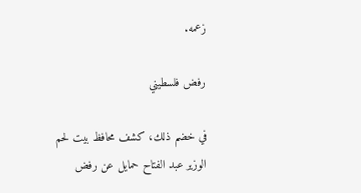زعمه.

رفض فلسطيني

في خضم ذلك، كشف محافظ بيت لحم الوزير عبد الفتاح حمايل عن رفض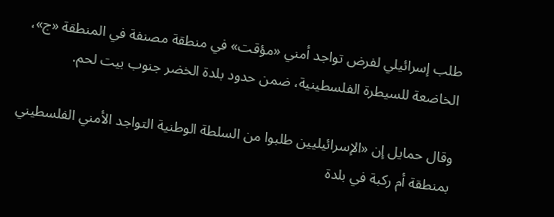طلب إسرائيلي لفرض تواجد أمني «مؤقت» في منطقة مصنفة في المنطقة «ج»، الخاضعة للسيطرة الفلسطينية، ضمن حدود بلدة الخضر جنوب بيت لحم.

وقال حمايل إن «الإسرائيليين طلبوا من السلطة الوطنية التواجد الأمني الفلسطيني بمنطقة أم ركبة في بلدة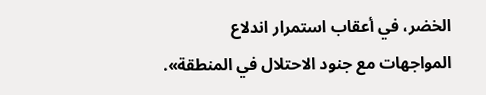الخضر، في أعقاب استمرار اندلاع المواجهات مع جنود الاحتلال في المنطقة».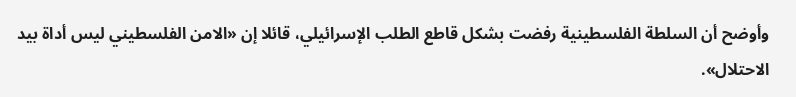وأوضح أن السلطة الفلسطينية رفضت بشكل قاطع الطلب الإسرائيلي، قائلا إن «الامن الفلسطيني ليس أداة بيد الاحتلال».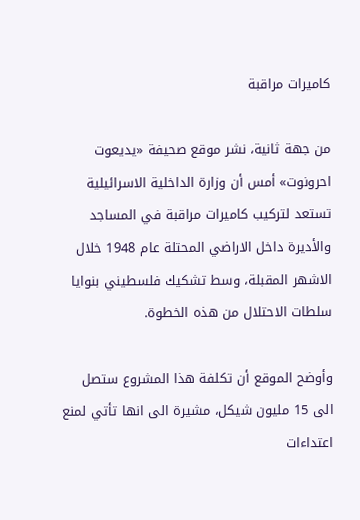كاميرات مراقبة

من جهة ثانية، نشر موقع صحيفة «يديعوت احرونوت» أمس أن وزارة الداخلية الاسرائيلية تستعد لتركيب كاميرات مراقبة في المساجد والأديرة داخل الاراضي المحتلة عام 1948 خلال الاشهر المقبلة، وسط تشكيك فلسطيني بنوايا سلطات الاحتلال من هذه الخطوة.

وأوضح الموقع أن تكلفة هذا المشروع ستصل الى 15 مليون شيكل، مشيرة الى انها تأتي لمنع اعتداءات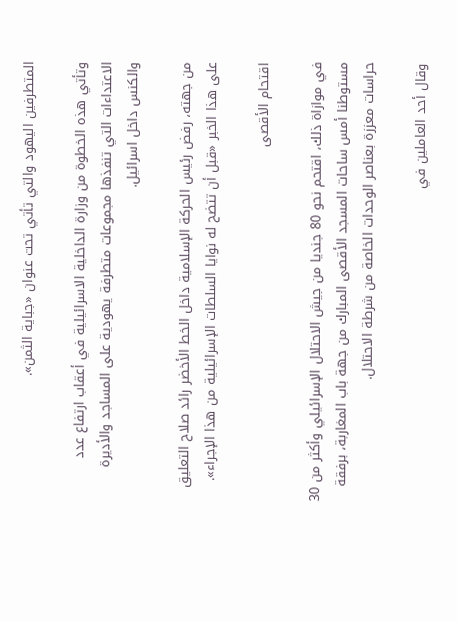المتطرفين اليهود والتي تأتي تحت عنوان «جباية الثمن».

وتأتي هذه الخطوة من وزارة الداخلية الاسرائيلية في أعقاب ارتفاع عدد الاعتداءات التي تنفذها مجموعات متطرفة يهودية على المساجد والأديرة والكنس داخل اسرائيل.

من جهته، رفض رئيس الحركة الإسلامية داخل الخط الأخضر رائد صلاح التعليق على هذا الخبر «قبل أن تتضح له نوايا السلطات الإسرائيلية من هذا الإجراء».

اقتحام الأقصى

في موازاة ذلك، اقتحم نحو 80 جنديا من جيش الاحتلال الإسرائيلي وأكثر من 30 مستوطنا أمس ساحات المسجد الأقصى المبارك من جهة باب المغاربة، برفقة حراسات معززة بعناصر الوحدات الخاصة من شرطة الاحتلال.

وقال أحد العاملين في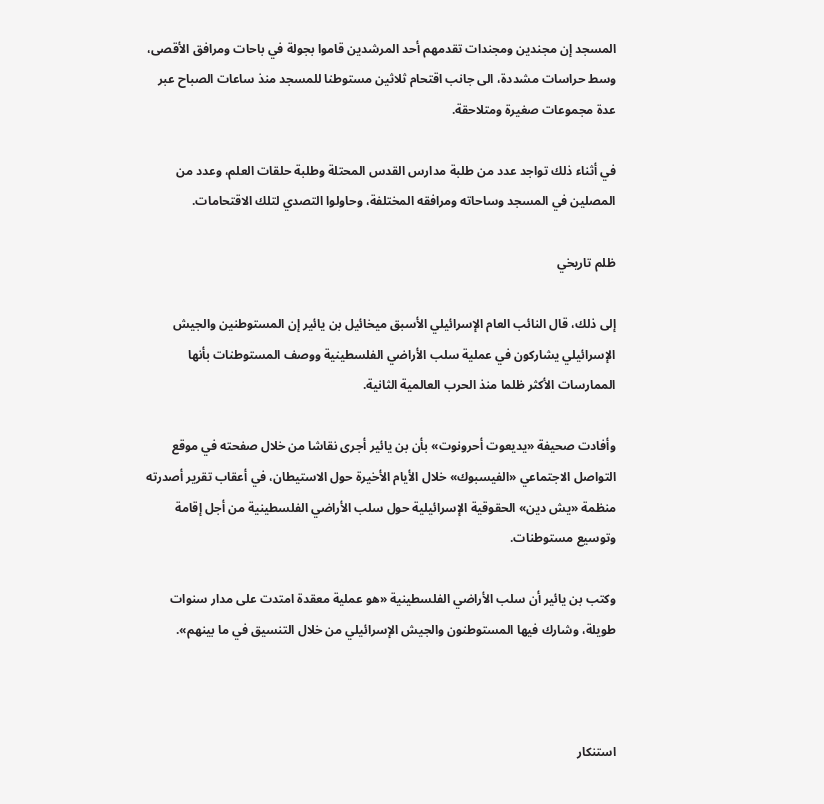المسجد إن مجندين ومجندات تقدمهم أحد المرشدين قاموا بجولة في باحات ومرافق الأقصى، وسط حراسات مشددة، الى جانب اقتحام ثلاثين مستوطنا للمسجد منذ ساعات الصباح عبر عدة مجموعات صغيرة ومتلاحقة.

في أثناء ذلك تواجد عدد من طلبة مدارس القدس المحتلة وطلبة حلقات العلم، وعدد من المصلين في المسجد وساحاته ومرافقه المختلفة، وحاولوا التصدي لتلك الاقتحامات.

ظلم تاريخي

إلى ذلك، قال النائب العام الإسرائيلي الأسبق ميخائيل بن يائير إن المستوطنين والجيش الإسرائيلي يشاركون في عملية سلب الأراضي الفلسطينية ووصف المستوطنات بأنها الممارسات الأكثر ظلما منذ الحرب العالمية الثانية.

وأفادت صحيفة «يديعوت أحرونوت» بأن بن يائير أجرى نقاشا من خلال صفحته في موقع التواصل الاجتماعي «الفيسبوك» خلال الأيام الأخيرة حول الاستيطان، في أعقاب تقرير أصدرته منظمة «يش دين» الحقوقية الإسرائيلية حول سلب الأراضي الفلسطينية من أجل إقامة وتوسيع مستوطنات.

وكتب بن يائير أن سلب الأراضي الفلسطينية «هو عملية معقدة امتدت على مدار سنوات طويلة، وشارك فيها المستوطنون والجيش الإسرائيلي من خلال التنسيق في ما بينهم».



استنكار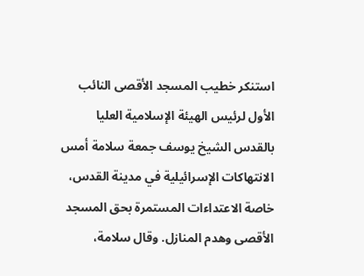استنكر خطيب المسجد الأقصى النائب الأول لرئيس الهيئة الإسلامية العليا بالقدس الشيخ يوسف جمعة سلامة أمس الانتهاكات الإسرائيلية في مدينة القدس، خاصة الاعتداءات المستمرة بحق المسجد الأقصى وهدم المنازل. وقال سلامة،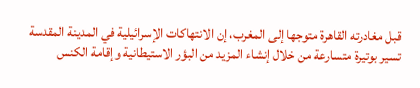قبل مغادرته القاهرة متوجها إلى المغرب، إن الانتهاكات الإسرائيلية في المدينة المقدسة تسير بوتيرة متسارعة من خلال إنشاء المزيد من البؤر الاستيطانية وإقامة الكنس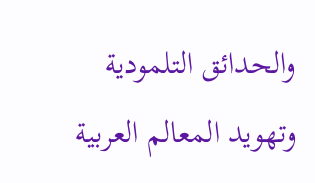والحدائق التلمودية وتهويد المعالم العربية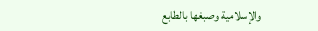والإسلامية وصبغها بالطابع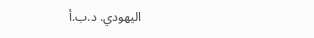اليهودي. د.ب.أ